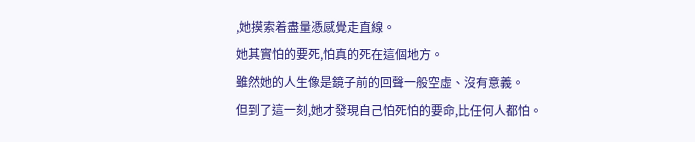,她摸索着盡量憑感覺走直線。
她其實怕的要死,怕真的死在這個地方。
雖然她的人生像是鏡子前的回聲一般空虛、沒有意義。
但到了這一刻,她才發現自己怕死怕的要命,比任何人都怕。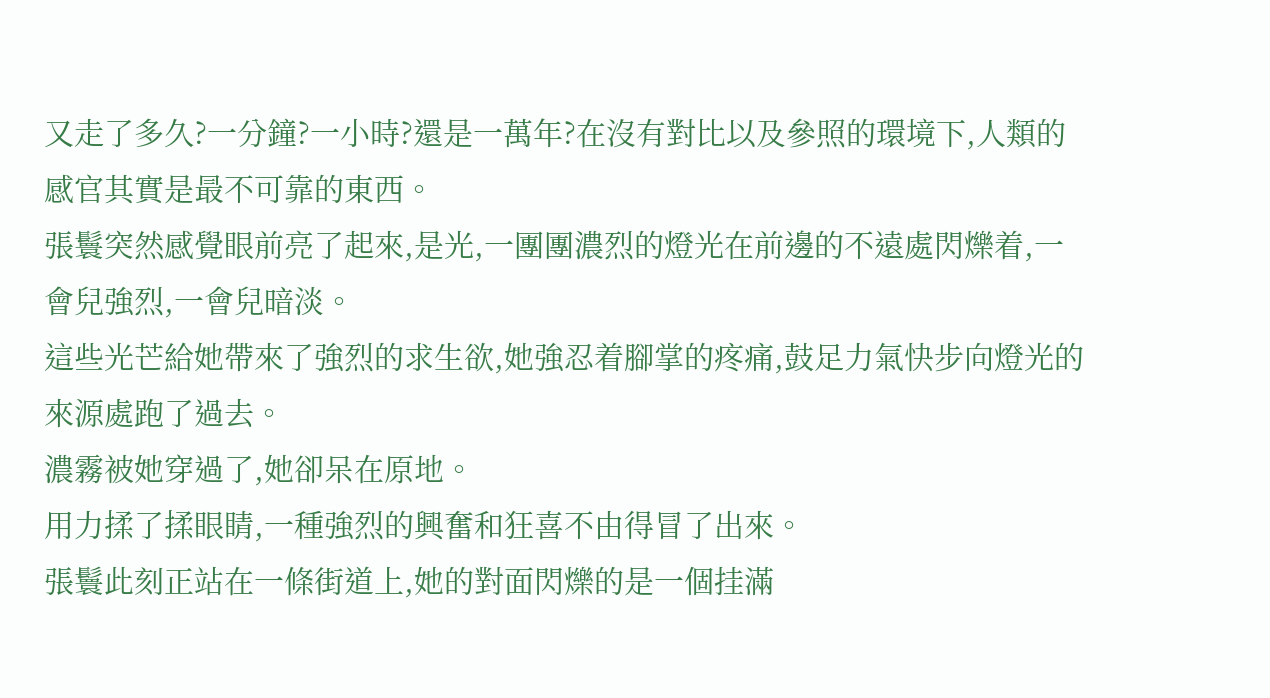又走了多久?一分鐘?一小時?還是一萬年?在沒有對比以及參照的環境下,人類的感官其實是最不可靠的東西。
張鬟突然感覺眼前亮了起來,是光,一團團濃烈的燈光在前邊的不遠處閃爍着,一會兒強烈,一會兒暗淡。
這些光芒給她帶來了強烈的求生欲,她強忍着腳掌的疼痛,鼓足力氣快步向燈光的來源處跑了過去。
濃霧被她穿過了,她卻呆在原地。
用力揉了揉眼睛,一種強烈的興奮和狂喜不由得冒了出來。
張鬟此刻正站在一條街道上,她的對面閃爍的是一個挂滿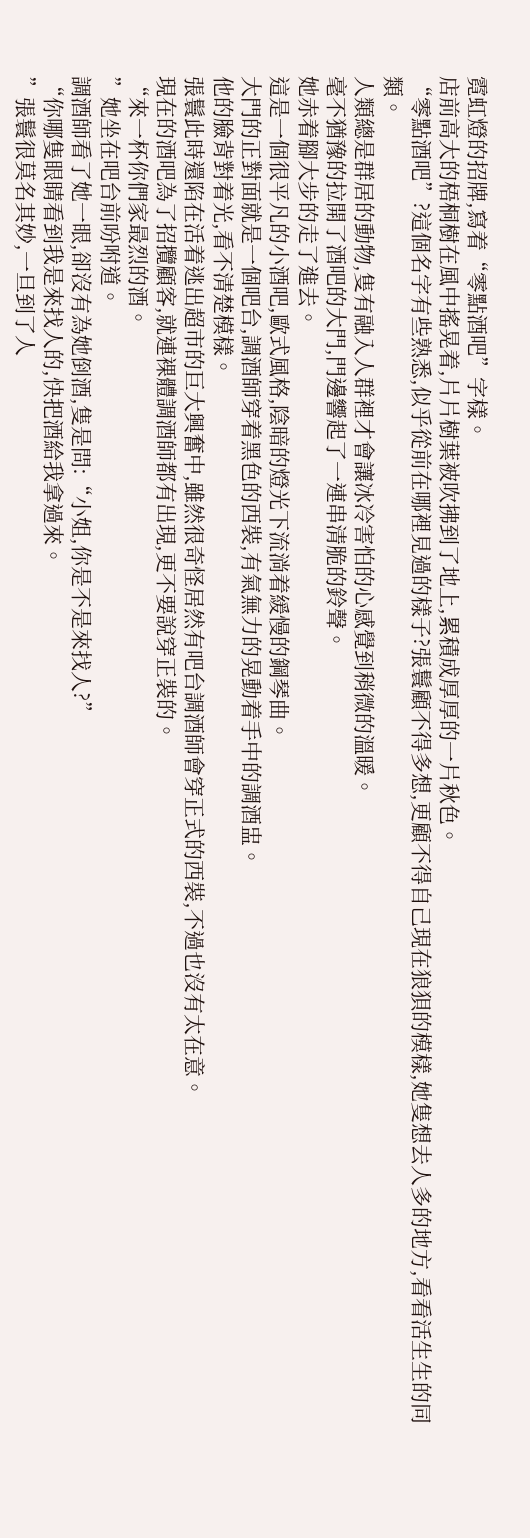霓虹燈的招牌,寫着“零點酒吧”字樣。
店前高大的梧桐樹在風中搖晃着,片片樹葉被吹拂到了地上,累積成厚厚的一片秋色。
“零點酒吧”?這個名字有些熟悉,似乎從前在哪裡見過的樣子?張鬟顧不得多想,更顧不得自己現在狼狽的模樣,她隻想去人多的地方,看看活生生的同類。
人類總是群居的動物,隻有融入人群裡才會讓冰冷害怕的心感覺到稍微的溫暖。
毫不猶豫的拉開了酒吧的大門,門邊響起了一連串清脆的鈴聲。
她赤着腳大步的走了進去。
這是一個很平凡的小酒吧,歐式風格,陰暗的燈光下流淌着緩慢的鋼琴曲。
大門的正對面就是一個吧台,調酒師穿着黑色的西裝,有氣無力的晃動着手中的調酒盅。
他的臉背對着光,看不清楚模樣。
張鬟此時還陷在活着逃出超市的巨大興奮中,雖然很奇怪居然有吧台調酒師會穿正式的西裝,不過也沒有太在意。
現在的酒吧為了招攬顧客,就連裸體調酒師都有出現,更不要說穿正裝的。
“來一杯你們家最烈的酒。
”她坐在吧台前吩咐道。
調酒師看了她一眼,卻沒有為她倒酒,隻是問:“小姐,你是不是來找人?”
“你哪隻眼睛看到我是來找人的,快把酒給我拿過來。
”張鬟很莫名其妙,一旦到了人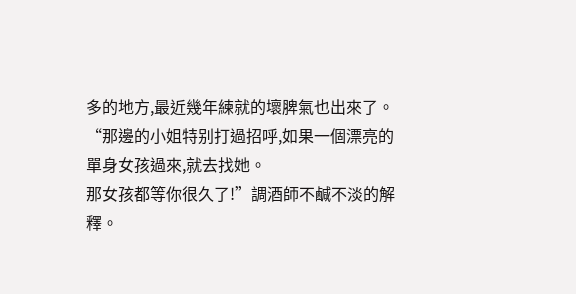多的地方,最近幾年練就的壞脾氣也出來了。
“那邊的小姐特别打過招呼,如果一個漂亮的單身女孩過來,就去找她。
那女孩都等你很久了!”調酒師不鹹不淡的解釋。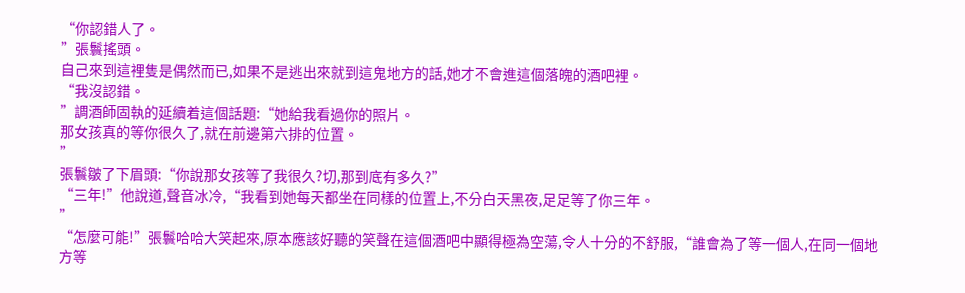“你認錯人了。
”張鬟搖頭。
自己來到這裡隻是偶然而已,如果不是逃出來就到這鬼地方的話,她才不會進這個落魄的酒吧裡。
“我沒認錯。
”調酒師固執的延續着這個話題:“她給我看過你的照片。
那女孩真的等你很久了,就在前邊第六排的位置。
”
張鬟皺了下眉頭:“你說那女孩等了我很久?切,那到底有多久?”
“三年!”他說道,聲音冰冷,“我看到她每天都坐在同樣的位置上,不分白天黑夜,足足等了你三年。
”
“怎麼可能!”張鬟哈哈大笑起來,原本應該好聽的笑聲在這個酒吧中顯得極為空蕩,令人十分的不舒服,“誰會為了等一個人,在同一個地方等